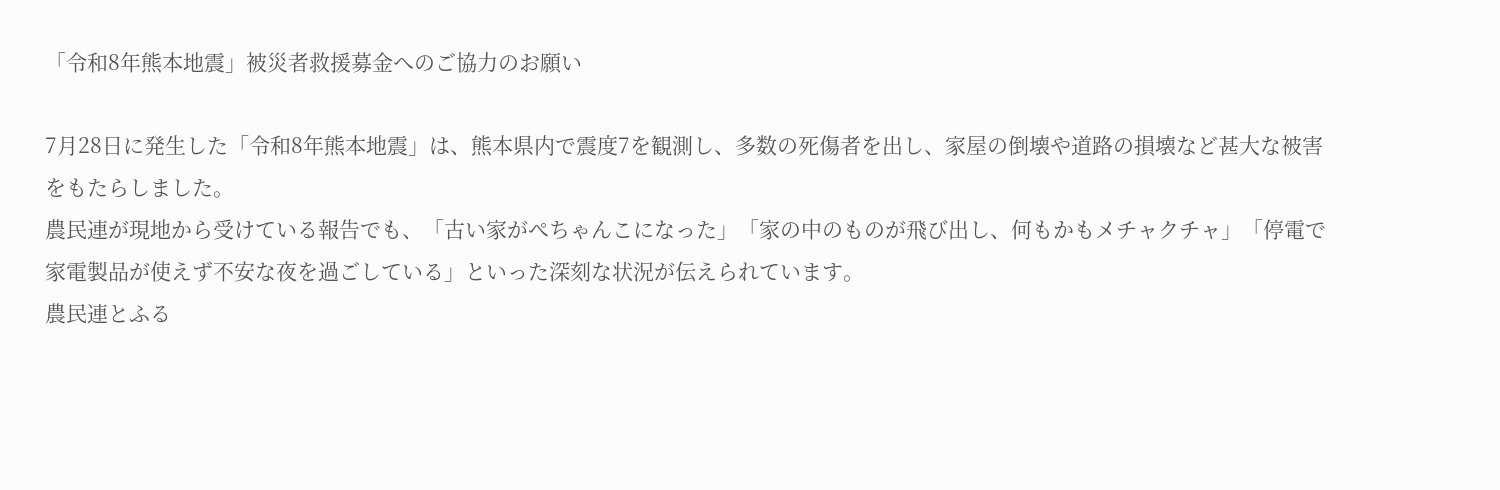「令和8年熊本地震」被災者救援募金へのご協力のお願い

7月28日に発生した「令和8年熊本地震」は、熊本県内で震度7を観測し、多数の死傷者を出し、家屋の倒壊や道路の損壊など甚大な被害をもたらしました。
農民連が現地から受けている報告でも、「古い家がぺちゃんこになった」「家の中のものが飛び出し、何もかもメチャクチャ」「停電で家電製品が使えず不安な夜を過ごしている」といった深刻な状況が伝えられています。
農民連とふる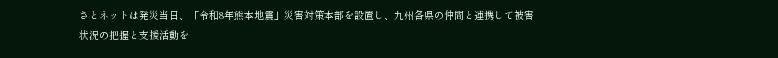さとネットは発災当日、「令和8年熊本地震」災害対策本部を設置し、九州各県の仲間と連携して被害状況の把握と支援活動を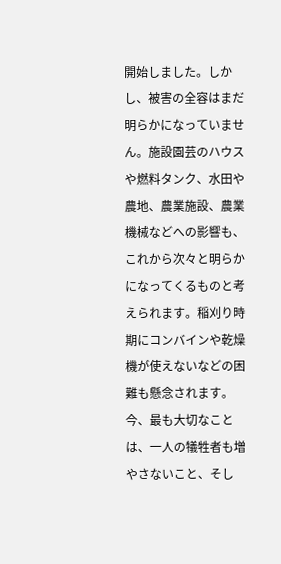開始しました。しかし、被害の全容はまだ明らかになっていません。施設園芸のハウスや燃料タンク、水田や農地、農業施設、農業機械などへの影響も、これから次々と明らかになってくるものと考えられます。稲刈り時期にコンバインや乾燥機が使えないなどの困難も懸念されます。
今、最も大切なことは、一人の犠牲者も増やさないこと、そし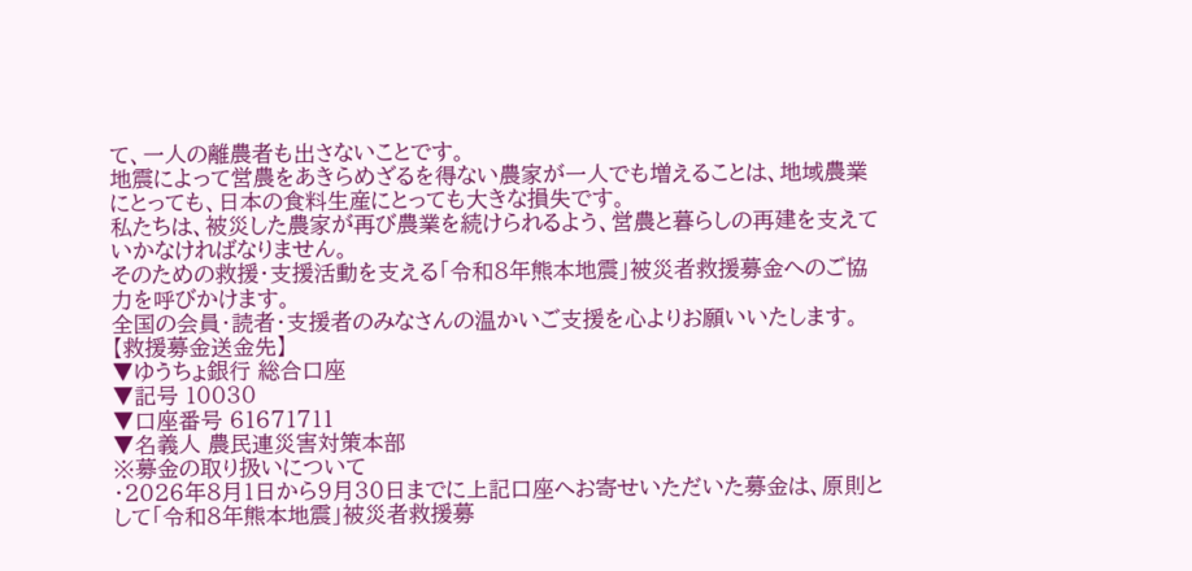て、一人の離農者も出さないことです。
地震によって営農をあきらめざるを得ない農家が一人でも増えることは、地域農業にとっても、日本の食料生産にとっても大きな損失です。
私たちは、被災した農家が再び農業を続けられるよう、営農と暮らしの再建を支えていかなければなりません。
そのための救援・支援活動を支える「令和8年熊本地震」被災者救援募金へのご協力を呼びかけます。
全国の会員・読者・支援者のみなさんの温かいご支援を心よりお願いいたします。
【救援募金送金先】
▼ゆうちょ銀行 総合口座
▼記号 10030
▼口座番号 61671711
▼名義人 農民連災害対策本部
※募金の取り扱いについて
・2026年8月1日から9月30日までに上記口座へお寄せいただいた募金は、原則として「令和8年熊本地震」被災者救援募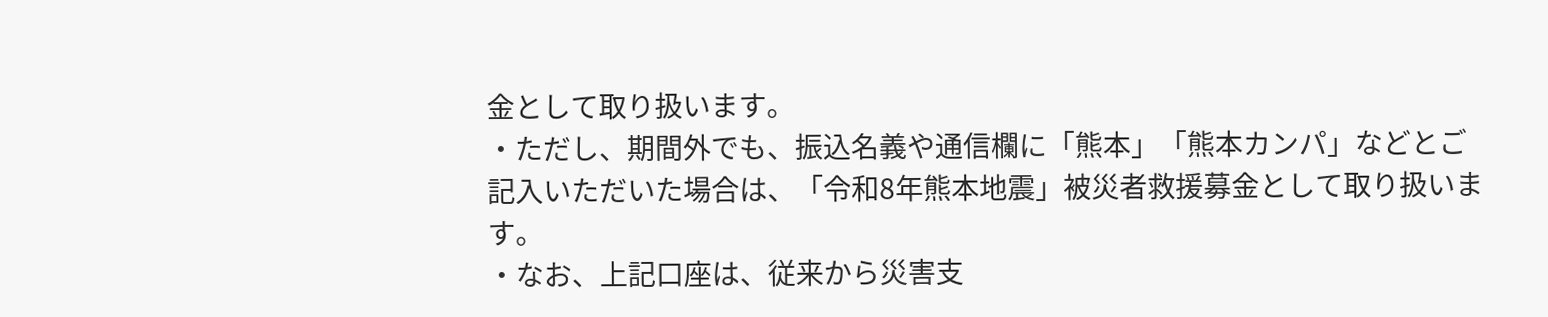金として取り扱います。
・ただし、期間外でも、振込名義や通信欄に「熊本」「熊本カンパ」などとご記入いただいた場合は、「令和8年熊本地震」被災者救援募金として取り扱います。
・なお、上記口座は、従来から災害支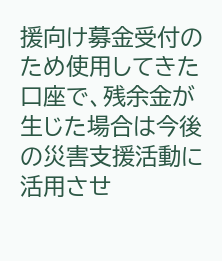援向け募金受付のため使用してきた口座で、残余金が生じた場合は今後の災害支援活動に活用させ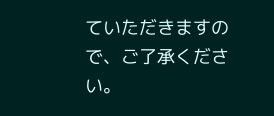ていただきますので、ご了承ください。